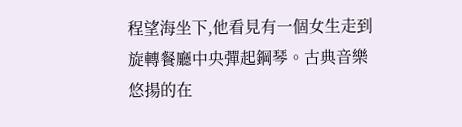程望海坐下,他看見有一個女生走到旋轉餐廳中央彈起鋼琴。古典音樂悠揚的在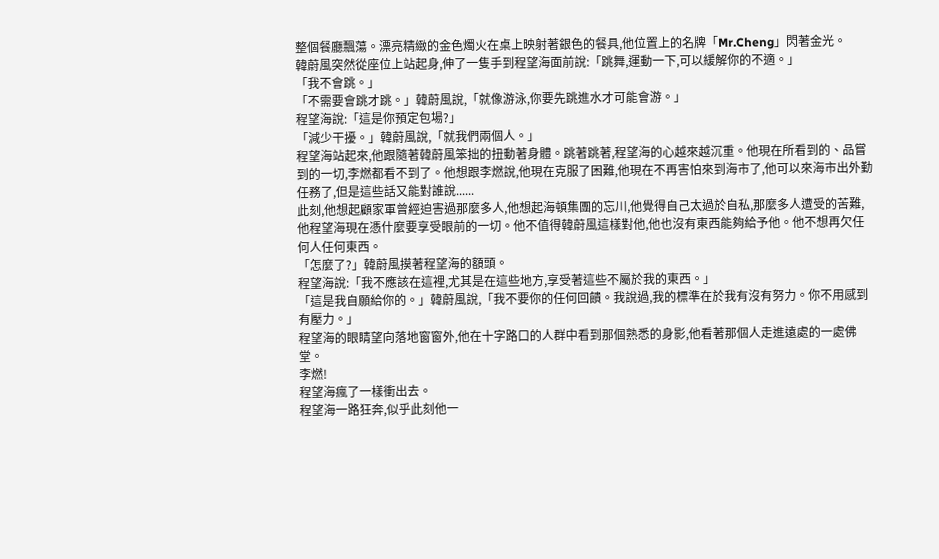整個餐廳飄蕩。漂亮精緻的金色燭火在桌上映射著銀色的餐具,他位置上的名牌「Mr.Cheng」閃著金光。
韓蔚風突然從座位上站起身,伸了一隻手到程望海面前說:「跳舞,運動一下,可以緩解你的不適。」
「我不會跳。」
「不需要會跳才跳。」韓蔚風說,「就像游泳,你要先跳進水才可能會游。」
程望海說:「這是你預定包場?」
「減少干擾。」韓蔚風說,「就我們兩個人。」
程望海站起來,他跟隨著韓蔚風笨拙的扭動著身體。跳著跳著,程望海的心越來越沉重。他現在所看到的、品嘗到的一切,李燃都看不到了。他想跟李燃說,他現在克服了困難,他現在不再害怕來到海市了,他可以來海市出外勤任務了,但是這些話又能對誰說......
此刻,他想起顧家軍曾經迫害過那麼多人,他想起海頓集團的忘川,他覺得自己太過於自私,那麼多人遭受的苦難,他程望海現在憑什麼要享受眼前的一切。他不值得韓蔚風這樣對他,他也沒有東西能夠給予他。他不想再欠任何人任何東西。
「怎麼了?」韓蔚風摸著程望海的額頭。
程望海說:「我不應該在這裡,尤其是在這些地方,享受著這些不屬於我的東西。」
「這是我自願給你的。」韓蔚風說,「我不要你的任何回饋。我說過,我的標準在於我有沒有努力。你不用感到有壓力。」
程望海的眼睛望向落地窗窗外,他在十字路口的人群中看到那個熟悉的身影,他看著那個人走進遠處的一處佛堂。
李燃!
程望海瘋了一樣衝出去。
程望海一路狂奔,似乎此刻他一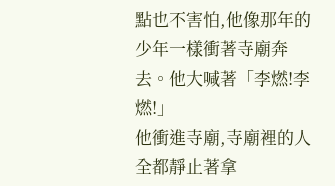點也不害怕,他像那年的少年一樣衝著寺廟奔去。他大喊著「李燃!李燃!」
他衝進寺廟,寺廟裡的人全都靜止著拿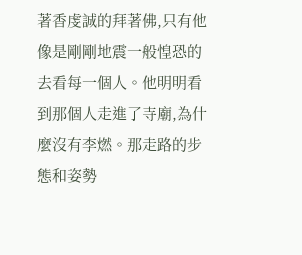著香虔誠的拜著佛,只有他像是剛剛地震一般惶恐的去看每一個人。他明明看到那個人走進了寺廟,為什麼沒有李燃。那走路的步態和姿勢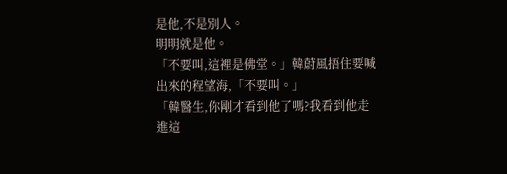是他,不是別人。
明明就是他。
「不要叫,這裡是佛堂。」韓蔚風捂住要喊出來的程望海,「不要叫。」
「韓醫生,你剛才看到他了嗎?我看到他走進這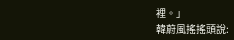裡。」
韓蔚風搖搖頭說: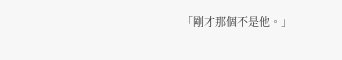「剛才那個不是他。」